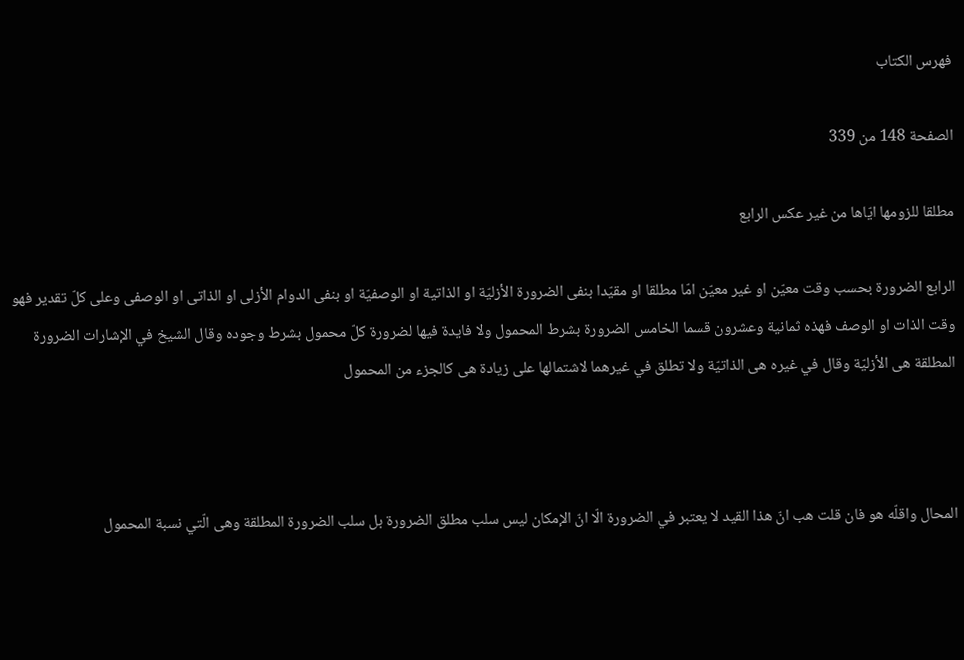فهرس الكتاب

الصفحة 148 من 339

مطلقا للزومها ايّاها من غير عكس الرابع

الرابع الضرورة بحسب وقت معيّن او غير معيّن امّا مطلقا او مقيّدا بنفى الضرورة الأزليّة او الذاتية او الوصفيّة او بنفى الدوام الأزلى او الذاتى او الوصفى وعلى كلّ تقدير فهو وقت الذات او الوصف فهذه ثمانية وعشرون قسما الخامس الضرورة بشرط المحمول ولا فايدة فيها لضرورة كلّ محمول بشرط وجوده وقال الشيخ في الإشارات الضرورة المطلقة هى الأزليّة وقال في غيره هى الذاتيّة ولا تطلق في غيرهما لاشتمالها على زيادة هى كالجزء من المحمول



المحال واقلّه هو فان قلت هب انّ هذا القيد لا يعتبر في الضرورة الّا انّ الإمكان ليس سلب مطلق الضرورة بل سلب الضرورة المطلقة وهى الّتي نسبة المحمول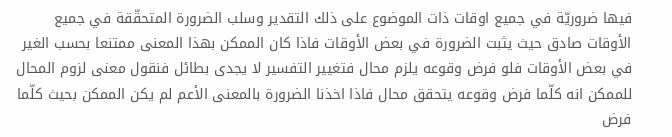فيها ضروريّة في جميع اوقات ذات الموضوع على ذلك التقدير وسلب الضرورة المتحقّقة في جميع الأوقات صادق حيث يثبت الضرورة في بعض الأوقات فاذا كان الممكن بهذا المعنى ممتنعا بحسب الغير في بعض الأوقات فلو فرض وقوعه يلزم محال فتغيير التفسير لا يجدى بطائل فنقول معنى لزوم المحال للممكن انه كلّما فرض وقوعه يتحقق محال فاذا اخذنا الضرورة بالمعنى الأعم لم يكن الممكن بحيث كلّما فرض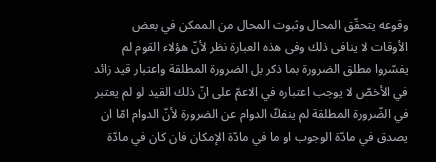وقوعه يتحقّق المحال وثبوت المحال من الممكن في بعض الأوقات لا ينافى ذلك وفى هذه العبارة نظر لأنّ هؤلاء القوم لم يفسّروا مطلق الضرورة بما ذكر بل الضرورة المطلقة واعتبار قيد زائد في الأخصّ لا يوجب اعتباره في الاعمّ على انّ ذلك القيد لو لم يعتبر في الضّرورة المطلقة لم ينفكّ الدوام عن الضرورة لأنّ الدوام امّا ان يصدق في مادّة الوجوب او ما في مادّة الإمكان فان كان في مادّة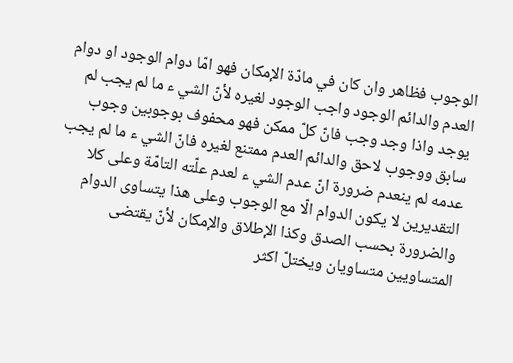الوجوب فظاهر وان كان في مادّة الإمكان فهو امّا دوام الوجود او دوام العدم والدائم الوجود واجب الوجود لغيره لأنّ الشي ء ما لم يجب لم يوجد واذا وجد وجب فانّ كلّ ممكن فهو محفوف بوجوبين وجوب سابق ووجوب لاحق والدائم العدم ممتنع لغيره فانّ الشي ء ما لم يجب عدمه لم ينعدم ضرورة انّ عدم الشي ء لعدم علّته التامّة وعلى كلا التقديرين لا يكون الدوام الّا مع الوجوب وعلى هذا يتساوى الدوام والضرورة بحسب الصدق وكذا الإطلاق والإمكان لأنّ يقتضى المتساويين متساويان ويختلّ اكثر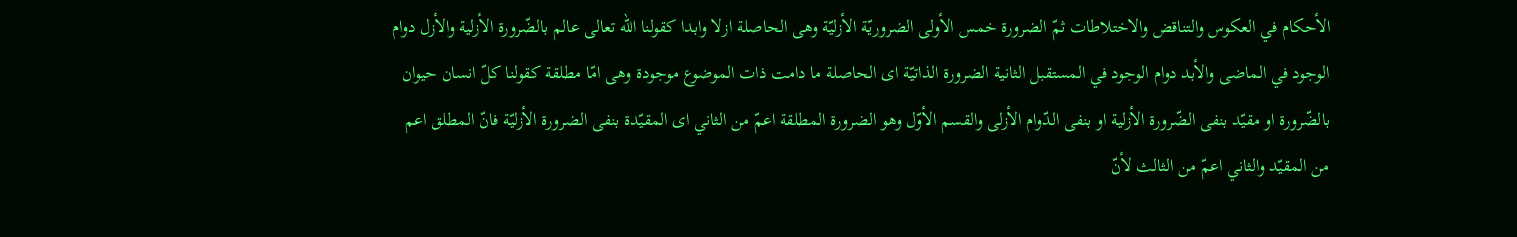الأحكام في العكوس والتناقض والاختلاطات ثمّ الضرورة خمس الأولى الضروريّة الأزليّة وهى الحاصلة ازلا وابدا كقولنا الله تعالى عالم بالضّرورة الأزلية والأزل دوام الوجود في الماضى والأبد دوام الوجود في المستقبل الثانية الضرورة الذاتيّة اى الحاصلة ما دامت ذات الموضوع موجودة وهى امّا مطلقة كقولنا كلّ انسان حيوان بالضّرورة او مقيّد بنفى الضّرورة الأزلية او بنفى الدّوام الأزلى والقسم الأوّل وهو الضرورة المطلقة اعمّ من الثاني اى المقيّدة بنفى الضرورة الأزليّة فانّ المطلق اعم من المقيّد والثاني اعمّ من الثالث لأنّ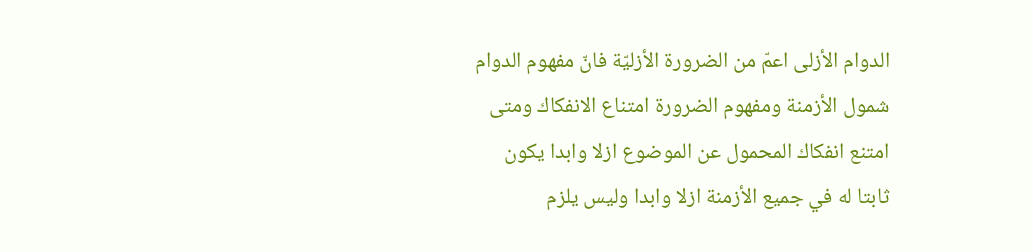الدوام الأزلى اعمّ من الضرورة الأزليّة فانّ مفهوم الدوام شمول الأزمنة ومفهوم الضرورة امتناع الانفكاك ومتى امتنع انفكاك المحمول عن الموضوع ازلا وابدا يكون ثابتا له في جميع الأزمنة ازلا وابدا وليس يلزم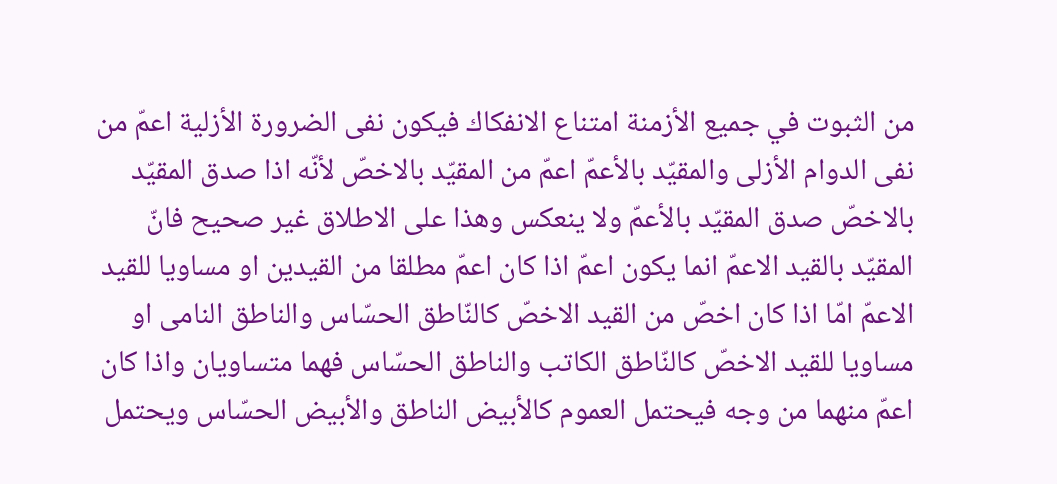من الثبوت في جميع الأزمنة امتناع الانفكاك فيكون نفى الضرورة الأزلية اعمّ من نفى الدوام الأزلى والمقيّد بالأعمّ اعمّ من المقيّد بالاخصّ لأنّه اذا صدق المقيّد بالاخصّ صدق المقيّد بالأعمّ ولا ينعكس وهذا على الاطلاق غير صحيح فانّ المقيّد بالقيد الاعمّ انما يكون اعمّ اذا كان اعمّ مطلقا من القيدين او مساويا للقيد الاعمّ امّا اذا كان اخصّ من القيد الاخصّ كالنّاطق الحسّاس والناطق النامى او مساويا للقيد الاخصّ كالنّاطق الكاتب والناطق الحسّاس فهما متساويان واذا كان اعمّ منهما من وجه فيحتمل العموم كالأبيض الناطق والأبيض الحسّاس ويحتمل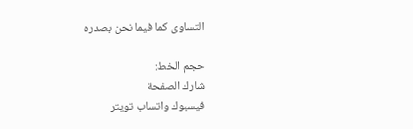التساوى كما فيما نحن بصدره

حجم الخط:
شارك الصفحة
فيسبوك واتساب تويتر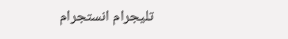تليجرام انستجرام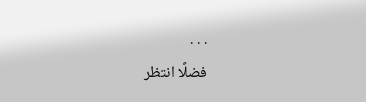. . .
فضلًا انتظر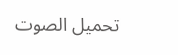تحميل الصوت